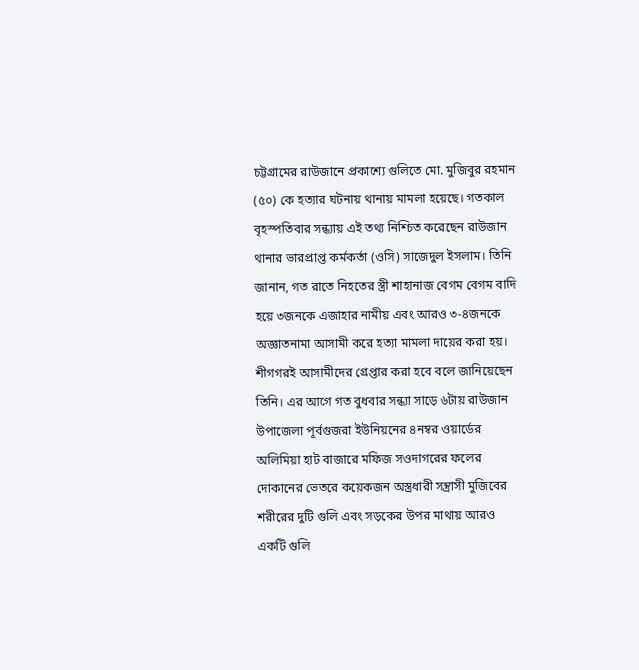চট্টগ্রামের রাউজানে প্রকাশ্যে গুলিতে মো. মুজিবুর রহমান (৫০) কে হত্যার ঘটনায় থানায় মামলা হয়েছে। গতকাল বৃহস্পতিবার সন্ধ্যায় এই তথ্য নিশ্চিত করেছেন রাউজান থানার ভারপ্রাপ্ত কর্মকর্তা (ওসি) সাজেদুল ইসলাম। তিনি জানান, গত রাতে নিহতের স্ত্রী শাহানাজ বেগম বেগম বাদি হয়ে ৩জনকে এজাহার নামীয় এবং আরও ৩-৪জনকে অজ্ঞাতনামা আসামী করে হত্যা মামলা দায়ের করা হয়। শীগগরই আসামীদের গ্রেপ্তার করা হবে বলে জানিয়েছেন তিনি। এর আগে গত বুধবার সন্ধ্যা সাড়ে ৬টায় রাউজান উপাজেলা পূর্বগুজরা ইউনিয়নের ৪নম্বর ওয়ার্ডের অলিমিয়া হাট বাজারে মফিজ সওদাগরের ফলের দোকানের ভেতরে কয়েকজন অস্ত্রধারী সন্ত্রাসী মুজিবের শরীরের দুটি গুলি এবং সড়কের উপর মাথায় আরও একটি গুলি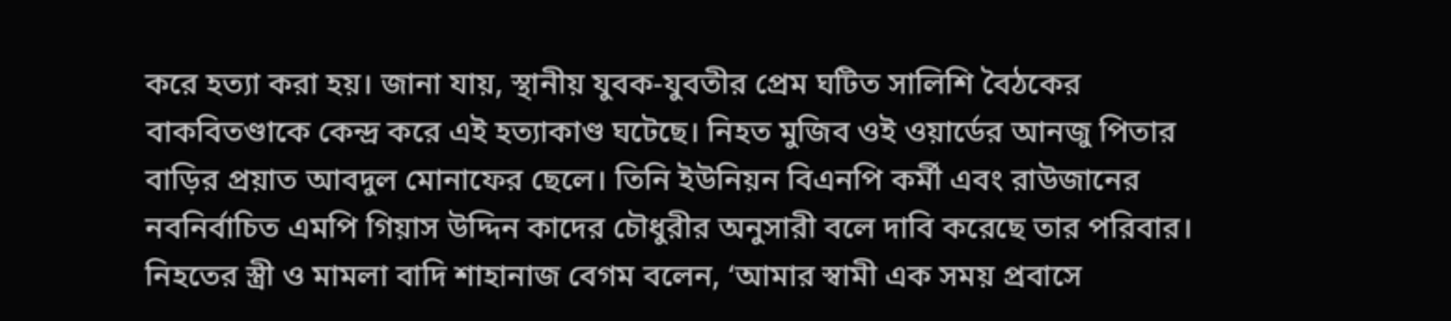করে হত্যা করা হয়। জানা যায়, স্থানীয় যুবক-যুবতীর প্রেম ঘটিত সালিশি বৈঠকের বাকবিতণ্ডাকে কেন্দ্র করে এই হত্যাকাণ্ড ঘটেছে। নিহত মুজিব ওই ওয়ার্ডের আনজু পিতার বাড়ির প্রয়াত আবদুল মোনাফের ছেলে। তিনি ইউনিয়ন বিএনপি কর্মী এবং রাউজানের নবনির্বাচিত এমপি গিয়াস উদ্দিন কাদের চৌধুরীর অনুসারী বলে দাবি করেছে তার পরিবার। নিহতের স্ত্রী ও মামলা বাদি শাহানাজ বেগম বলেন, ‘আমার স্বামী এক সময় প্রবাসে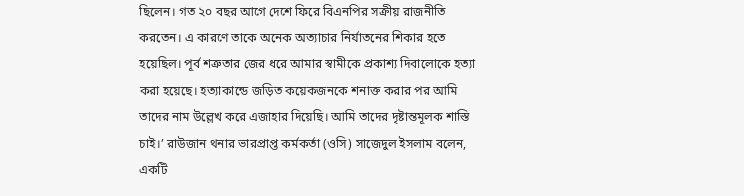ছিলেন। গত ২০ বছর আগে দেশে ফিরে বিএনপির সক্রীয় রাজনীতি করতেন। এ কারণে তাকে অনেক অত্যাচার নির্যাতনের শিকার হতে হয়েছিল। পূর্ব শত্রুতার জের ধরে আমার স্বামীকে প্রকাশ্য দিবালোকে হত্যা করা হয়েছে। হত্যাকান্ডে জড়িত কয়েকজনকে শনাক্ত করার পর আমি তাদের নাম উল্লেখ করে এজাহার দিয়েছি। আমি তাদের দৃষ্টান্তমূলক শাস্তি চাই।’ রাউজান থনার ভারপ্রাপ্ত কর্মকর্তা (ওসি) সাজেদুল ইসলাম বলেন, একটি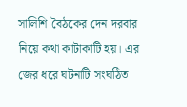সালিশি বৈঠকের দেন দরবার নিয়ে কথা কাটাকাটি হয়। এর জের ধরে ঘটনাটি সংঘঠিত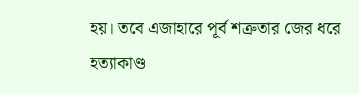হয়। তবে এজাহারে পূর্ব শত্রুতার জের ধরে হত্যাকাণ্ড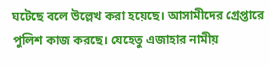ঘটেছে বলে উল্লেখ করা হয়েছে। আসামীদের গ্রেপ্তারে পুলিশ কাজ করছে। যেহেতু এজাহার নামীয়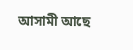আসামী আছে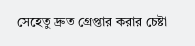সেহেতু দ্রুত গ্রেপ্তার করার চেষ্টা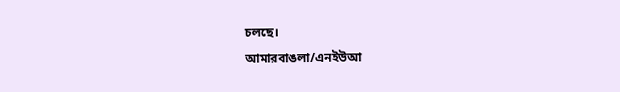চলছে।
আমারবাঙলা/এনইউআ